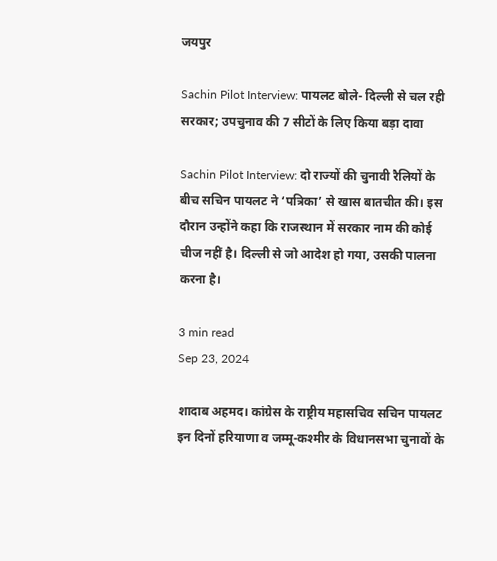जयपुर

Sachin Pilot Interview: पायलट बोले- दिल्ली से चल रही सरकार; उपचुनाव की 7 सीटों के लिए किया बड़ा दावा

Sachin Pilot Interview: दो राज्यों की चुनावी रैलियों के बीच सचिन पायलट ने ‘पत्रिका’ से खास बातचीत की। इस दौरान उन्होंने कहा कि राजस्थान में सरकार नाम की कोई चीज नहीं है। दिल्ली से जो आदेश हो गया, उसकी पालना करना है।

3 min read
Sep 23, 2024

शादाब अहमद। कांग्रेस के राष्ट्रीय महासचिव सचिन पायलट इन दिनों हरियाणा व जम्मू-कश्मीर के विधानसभा चुनावों के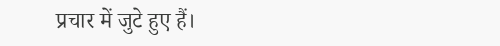प्रचार में जुटे हुए हैं।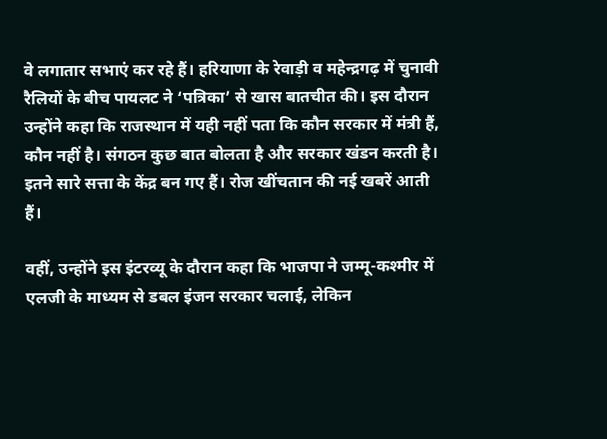वे लगातार सभाएं कर रहे हैं। हरियाणा के रेवाड़ी व महेन्द्रगढ़ में चुनावी रैलियों के बीच पायलट ने ‘पत्रिका’ से खास बातचीत की। इस दौरान उन्होंने कहा कि राजस्थान में यही नहीं पता कि कौन सरकार में मंत्री हैं, कौन नहीं है। संगठन कुछ बात बोलता है और सरकार खंडन करती है। इतने सारे सत्ता के केंद्र बन गए हैं। रोज खींचतान की नई खबरें आती हैं।

वहीं, उन्होंने इस इंटरव्यू के दौरान कहा कि भाजपा ने जम्मू-कश्मीर में एलजी के माध्यम से डबल इंजन सरकार चलाई, लेकिन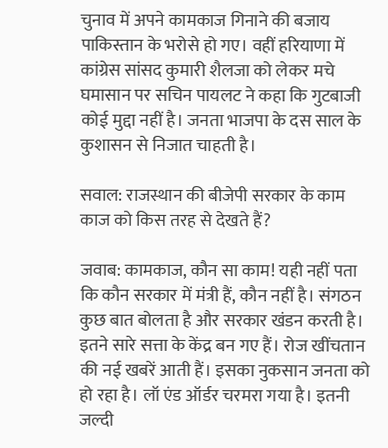चुनाव में अपने कामकाज गिनाने की बजाय पाकिस्तान के भरोसे हो गए। वहीं हरियाणा में कांग्रेस सांसद कुमारी शैलजा को लेकर मचे घमासान पर सचिन पायलट ने कहा कि गुटबाजी कोई मुद्दा नहीं है। जनता भाजपा के दस साल के कुशासन से निजात चाहती है।

सवाल: राजस्थान की बीजेपी सरकार के काम काज को किस तरह से देखते हैं?

जवाब: कामकाज, कौन सा काम! यही नहीं पता कि कौन सरकार में मंत्री हैं, कौन नहीं है। संगठन कुछ बात बोलता है और सरकार खंडन करती है। इतने सारे सत्ता के केंद्र बन गए हैं। रोज खींचतान की नई खबरें आती हैं। इसका नुकसान जनता को हो रहा है। लॉ एंड ऑर्डर चरमरा गया है। इतनी जल्दी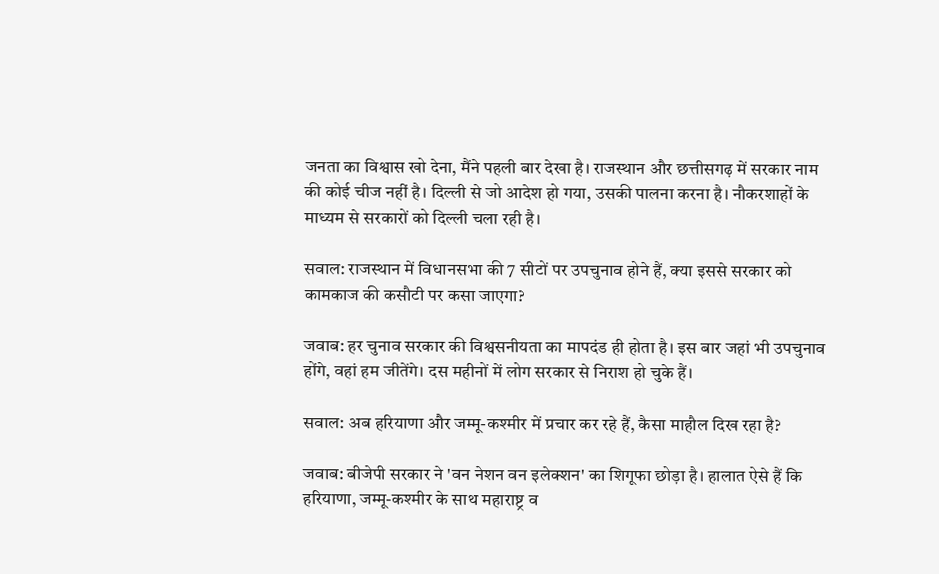जनता का विश्वास खो देना, मैंने पहली बार देखा है। राजस्थान और छत्तीसगढ़ में सरकार नाम की कोई चीज नहीं है। दिल्ली से जो आदेश हो गया, उसकी पालना करना है। नौकरशाहों के माध्यम से सरकारों को दिल्ली चला रही है।

सवाल: राजस्थान में विधानसभा की 7 सीटों पर उपचुनाव होने हैं, क्या इससे सरकार को कामकाज की कसौटी पर कसा जाएगा?

जवाब: हर चुनाव सरकार की विश्वसनीयता का मापदंड ही होता है। इस बार जहां भी उपचुनाव होंगे, वहां हम जीतेंगे। दस महीनों में लोग सरकार से निराश हो चुके हैं।

सवाल: अब हरियाणा और जम्मू-कश्मीर में प्रचार कर रहे हैं, कैसा माहौल दिख रहा है?

जवाब: बीजेपी सरकार ने 'वन नेशन वन इलेक्शन' का शिगूफा छोड़ा है। हालात ऐसे हैं कि हरियाणा, जम्मू-कश्मीर के साथ महाराष्ट्र व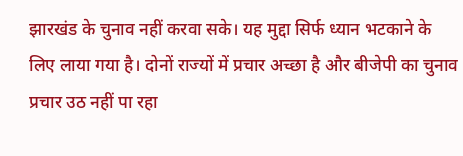झारखंड के चुनाव नहीं करवा सके। यह मुद्दा सिर्फ ध्यान भटकाने के लिए लाया गया है। दोनों राज्यों में प्रचार अच्छा है और बीजेपी का चुनाव प्रचार उठ नहीं पा रहा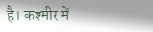है। कश्मीर में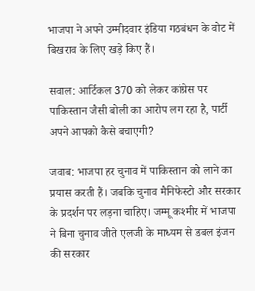भाजपा ने अपने उम्मीदवार इंडिया गठबंधन के वोट में बिखराव के लिए खड़े किए हैं।

सवाल: आर्टिकल 370 को लेकर कांग्रेस पर पाकिस्तान जैसी बोली का आरोप लग रहा है, पार्टी अपने आपको कैसे बचाएगी?

जवाब: भाजपा हर चुनाव में पाकिस्तान को लाने का प्रयास करती हैं। जबकि चुनाव मैनिफेस्टो और सरकार के प्रदर्शन पर लड़ना चाहिए। जम्मू कश्मीर में भाजपा ने बिना चुनाव जीते एलजी के माध्यम से डबल इंजन की सरकार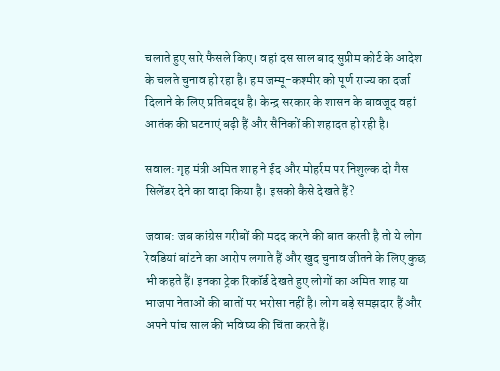चलाते हुए सारे फैसले किए। वहां दस साल बाद सुप्रीम कोर्ट के आदेश के चलते चुनाव हो रहा है। हम जम्मू-कश्मीर को पूर्ण राज्य का दर्जा दिलाने के लिए प्रतिबद्ध है। केन्द्र सरकार के शासन के बावजूद वहां आतंक की घटनाएं बढ़ी हैं और सैनिकों की शहादत हो रही है।

सवाल: गृह मंत्री अमित शाह ने ईद और मोहर्रम पर निशुल्क दो गैस सिलेंडर देने का वादा किया है। इसको कैसे देखते हैं?

जवाब: जब कांग्रेस गरीबों की मदद करने की बात करती है तो ये लोग रेवडियां बांटने का आरोप लगाते हैं और खुद चुनाव जीतने के लिए कुछ भी कहते हैं। इनका ट्रेक रिकॉर्ड देखते हुए लोगों का अमित शाह या भाजपा नेताओं की बातों पर भरोसा नहीं है। लोग बड़े समझदार हैं और अपने पांच साल की भविष्य की चिंता करते हैं।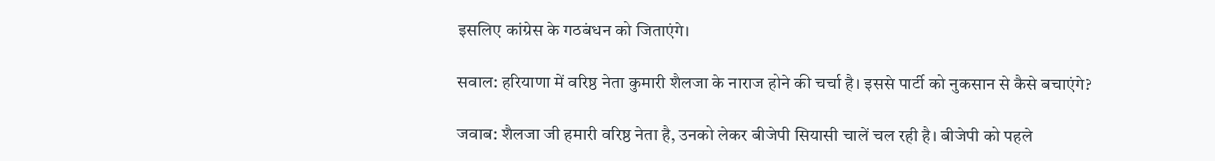इसलिए कांग्रेस के गठबंधन को जिताएंगे।

सवाल: हरियाणा में वरिष्ठ नेता कुमारी शैलजा के नाराज होने की चर्चा है। इससे पार्टी को नुकसान से कैसे बचाएंगे?

जवाब: शैलजा जी हमारी वरिष्ठ नेता है, उनको लेकर बीजेपी सियासी चालें चल रही है। बीजेपी को पहले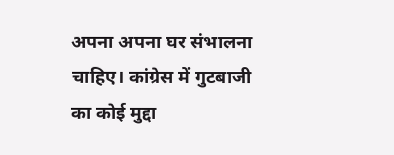अपना अपना घर संभालना चाहिए। कांग्रेस में गुटबाजी का कोई मुद्दा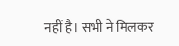नहीं है। सभी ने मिलकर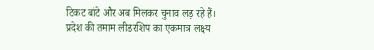टिकट बांटे और अब मिलकर चुनाव लड़ रहे हैं। प्रदेश की तमाम लीडरशिप का एकमात्र लक्ष्य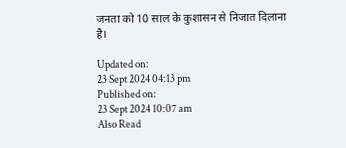जनता को 10 साल के कुशासन से निजात दिलाना है।

Updated on:
23 Sept 2024 04:13 pm
Published on:
23 Sept 2024 10:07 am
Also Read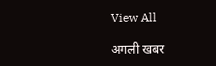View All

अगली खबर